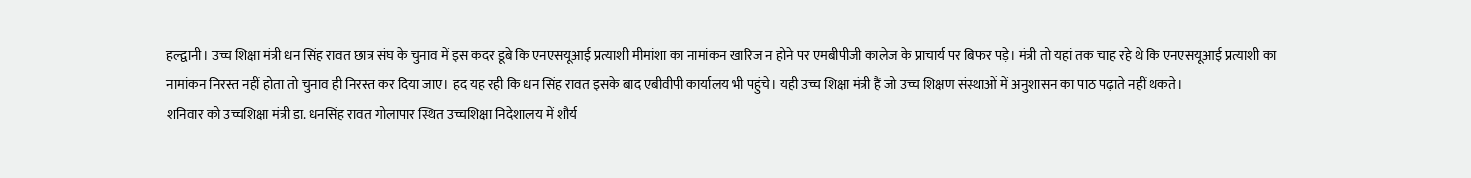हल्द्वानी। उच्च शिक्षा मंत्री धन सिंह रावत छात्र संघ के चुनाव में इस कदर डूबे कि एनएसयूआई प्रत्याशी मीमांशा का नामांकन खारिज न होने पर एमबीपीजी कालेज के प्राचार्य पर बिफर पड़े। मंत्री तो यहां तक चाह रहे थे कि एनएसयूआई प्रत्याशी का नामांकन निरस्त नहीं होता तो चुनाव ही निरस्त कर दिया जाए। हद यह रही कि धन सिंह रावत इसके बाद एबीवीपी कार्यालय भी पहुंचे। यही उच्च शिक्षा मंत्री हैं जो उच्च शिक्षण संस्थाओं में अनुशासन का पाठ पढ़ाते नहीं थकते।
शनिवार को उच्चशिक्षा मंत्री डा. धनसिंह रावत गोलापार स्थित उच्चशिक्षा निदेशालय में शौर्य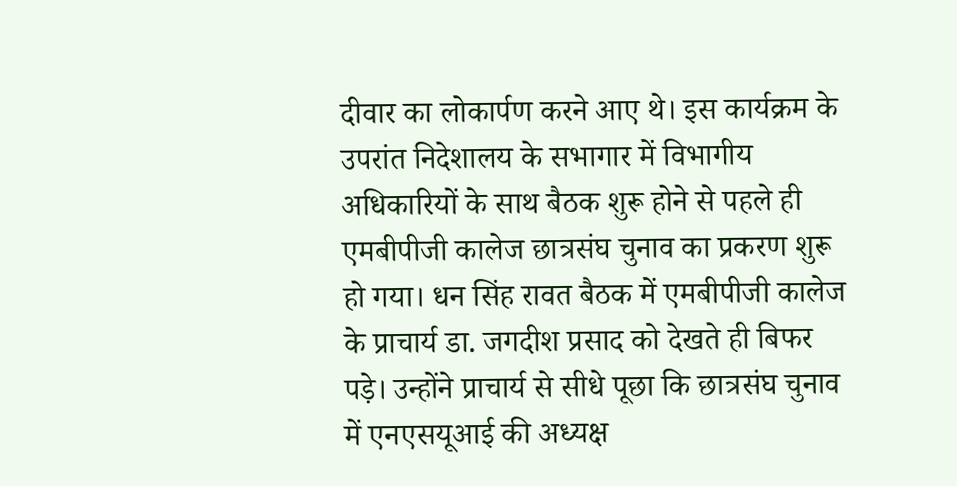दीवार का लोकार्पण करने आए थे। इस कार्यक्रम के उपरांत निदेशालय के सभागार में विभागीय अधिकारियों के साथ बैठक शुरू होने से पहले ही एमबीपीजी कालेज छात्रसंघ चुनाव का प्रकरण शुरू हो गया। धन सिंह रावत बैठक में एमबीपीजी कालेज के प्राचार्य डा. जगदीश प्रसाद को देखते ही बिफर पड़े। उन्होंने प्राचार्य से सीधे पूछा कि छात्रसंघ चुनाव में एनएसयूआई की अध्यक्ष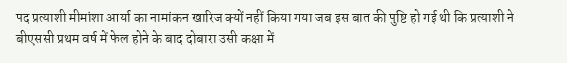पद प्रत्याशी मीमांशा आर्या का नामांकन खारिज क्यों नहीं किया गया जब इस बात की पुष्टि हो गई थी कि प्रत्याशी ने बीएससी प्रथम वर्ष में फेल होने के बाद दोबारा उसी कक्षा में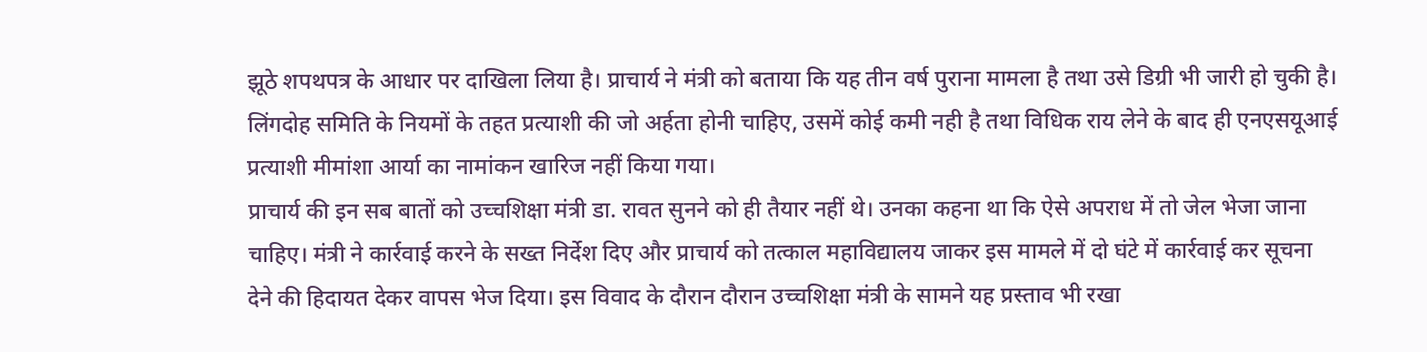झूठे शपथपत्र के आधार पर दाखिला लिया है। प्राचार्य ने मंत्री को बताया कि यह तीन वर्ष पुराना मामला है तथा उसे डिग्री भी जारी हो चुकी है। लिंगदोह समिति के नियमों के तहत प्रत्याशी की जो अर्हता होनी चाहिए, उसमें कोई कमी नही है तथा विधिक राय लेने के बाद ही एनएसयूआई प्रत्याशी मीमांशा आर्या का नामांकन खारिज नहीं किया गया।
प्राचार्य की इन सब बातों को उच्चशिक्षा मंत्री डा. रावत सुनने को ही तैयार नहीं थे। उनका कहना था कि ऐसे अपराध में तो जेल भेजा जाना चाहिए। मंत्री ने कार्रवाई करने के सख्त निर्देश दिए और प्राचार्य को तत्काल महाविद्यालय जाकर इस मामले में दो घंटे में कार्रवाई कर सूचना देने की हिदायत देकर वापस भेज दिया। इस विवाद के दौरान दौरान उच्चशिक्षा मंत्री के सामने यह प्रस्ताव भी रखा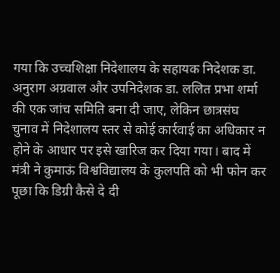गया कि उच्चशिक्षा निदेशालय के सहायक निदेशक डा. अनुराग अग्रवाल और उपनिदेशक डा. ललित प्रभा शर्मा की एक जांच समिति बना दी जाए, लेकिन छात्रसंघ चुनाव में निदेशालय स्तर से कोई कार्रवाई का अधिकार न होने के आधार पर इसे खारिज कर दिया गया। बाद में मंत्री ने कुमाऊं विश्वविद्यालय के कुलपति को भी फोन कर पूछा कि डिग्री कैसे दे दी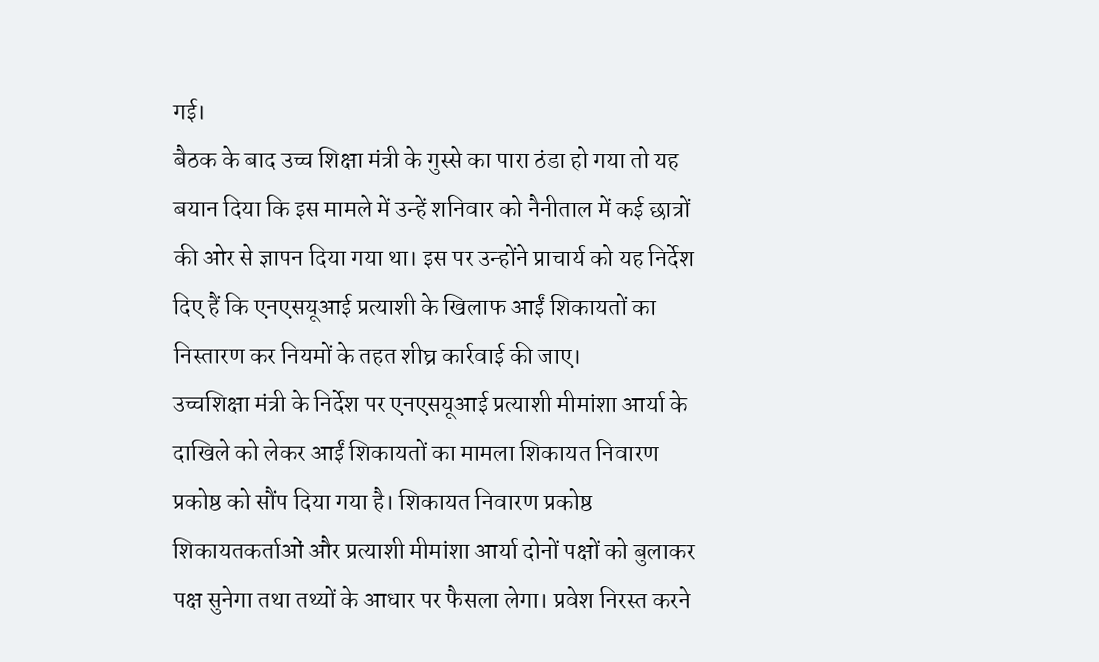गई।
बैठक के बाद उच्च शिक्षा मंत्री के गुस्से का पारा ठंडा हो गया तो यह बयान दिया कि इस मामले में उन्हें शनिवार को नैनीताल में कई छात्रों की ओर से ज्ञापन दिया गया था। इस पर उन्होंने प्राचार्य को यह निर्देश दिए हैं कि एनएसयूआई प्रत्याशी के खिलाफ आईं शिकायतों का निस्तारण कर नियमों के तहत शीघ्र कार्रवाई की जाए।
उच्चशिक्षा मंत्री के निर्देश पर एनएसयूआई प्रत्याशी मीमांशा आर्या के दाखिले को लेकर आईं शिकायतों का मामला शिकायत निवारण प्रकोष्ठ को सौंप दिया गया है। शिकायत निवारण प्रकोष्ठ शिकायतकर्ताओं और प्रत्याशी मीमांशा आर्या दोनों पक्षों को बुलाकर पक्ष सुनेगा तथा तथ्यों के आधार पर फैसला लेगा। प्रवेश निरस्त करने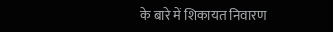के बारे में शिकायत निवारण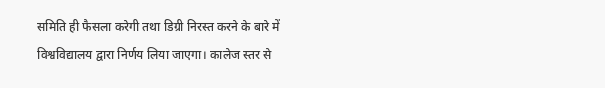समिति ही फैसला करेगी तथा डिग्री निरस्त करने के बारे में विश्वविद्यालय द्वारा निर्णय लिया जाएगा। कालेज स्तर से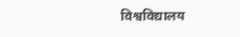विश्वविद्यालय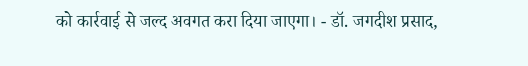को कार्रवाई से जल्द अवगत करा दिया जाएगा। - डॉ. जगदीश प्रसाद,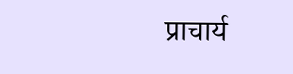प्राचार्य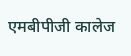एमबीपीजी कालेज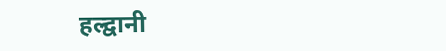हल्द्वानी